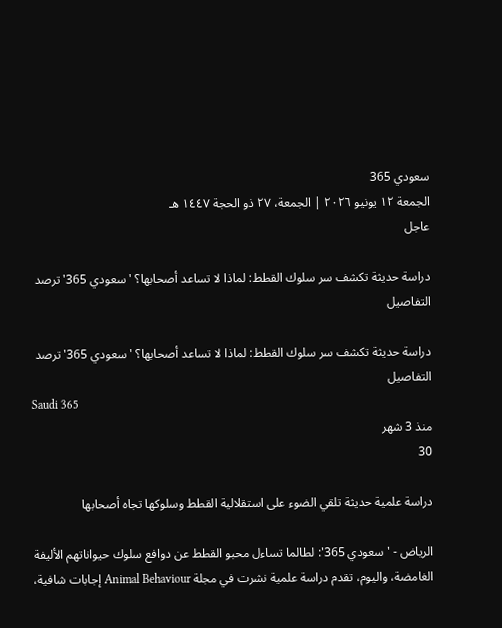سعودي 365
الجمعة ١٢ يونيو ٢٠٢٦ | الجمعة، ٢٧ ذو الحجة ١٤٤٧ هـ
عاجل

دراسة حديثة تكشف سر سلوك القطط: لماذا لا تساعد أصحابها؟ 'سعودي 365' ترصد التفاصيل

دراسة حديثة تكشف سر سلوك القطط: لماذا لا تساعد أصحابها؟ 'سعودي 365' ترصد التفاصيل
Saudi 365
منذ 3 شهر
30

دراسة علمية حديثة تلقي الضوء على استقلالية القطط وسلوكها تجاه أصحابها

الرياض - 'سعودي 365': لطالما تساءل محبو القطط عن دوافع سلوك حيواناتهم الأليفة الغامضة، واليوم، تقدم دراسة علمية نشرت في مجلة Animal Behaviour إجابات شافية،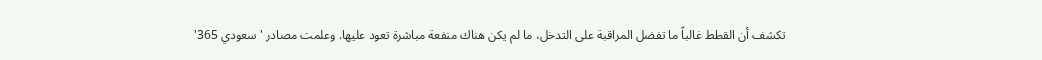تكشف أن القطط غالباً ما تفضل المراقبة على التدخل، ما لم يكن هناك منفعة مباشرة تعود عليها. وعلمت مصادر 'سعودي 365'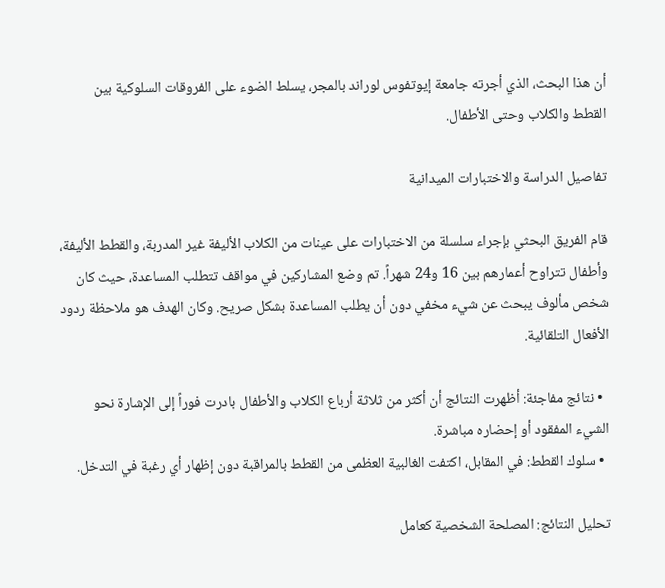أن هذا البحث، الذي أجرته جامعة إيوتفوس لوراند بالمجر، يسلط الضوء على الفروقات السلوكية بين القطط والكلاب وحتى الأطفال.

تفاصيل الدراسة والاختبارات الميدانية

قام الفريق البحثي بإجراء سلسلة من الاختبارات على عينات من الكلاب الأليفة غير المدربة، والقطط الأليفة، وأطفال تتراوح أعمارهم بين 16 و24 شهراً. تم وضع المشاركين في مواقف تتطلب المساعدة، حيث كان شخص مألوف يبحث عن شيء مخفي دون أن يطلب المساعدة بشكل صريح. وكان الهدف هو ملاحظة ردود الأفعال التلقائية.

  • نتائج مفاجئة: أظهرت النتائج أن أكثر من ثلاثة أرباع الكلاب والأطفال بادرت فوراً إلى الإشارة نحو الشيء المفقود أو إحضاره مباشرة.
  • سلوك القطط: في المقابل، اكتفت الغالبية العظمى من القطط بالمراقبة دون إظهار أي رغبة في التدخل.

تحليل النتائج: المصلحة الشخصية كعامل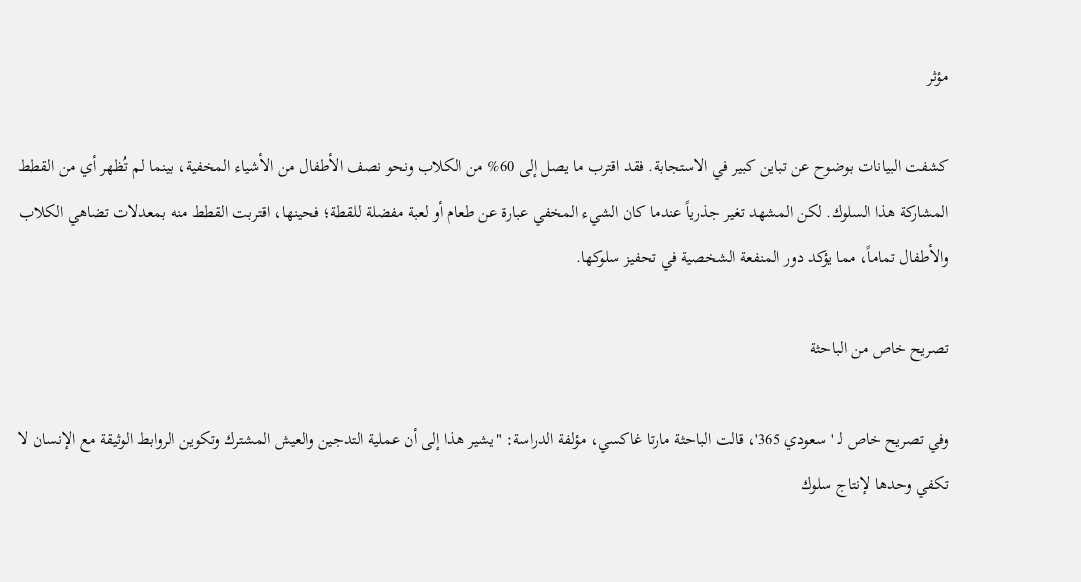مؤثر

كشفت البيانات بوضوح عن تباين كبير في الاستجابة. فقد اقترب ما يصل إلى 60% من الكلاب ونحو نصف الأطفال من الأشياء المخفية، بينما لم تُظهر أي من القطط المشاركة هذا السلوك. لكن المشهد تغير جذرياً عندما كان الشيء المخفي عبارة عن طعام أو لعبة مفضلة للقطة؛ فحينها، اقتربت القطط منه بمعدلات تضاهي الكلاب والأطفال تماماً، مما يؤكد دور المنفعة الشخصية في تحفيز سلوكها.

تصريح خاص من الباحثة

وفي تصريح خاص لـ 'سعودي 365'، قالت الباحثة مارتا غاكسي، مؤلفة الدراسة: "يشير هذا إلى أن عملية التدجين والعيش المشترك وتكوين الروابط الوثيقة مع الإنسان لا تكفي وحدها لإنتاج سلوك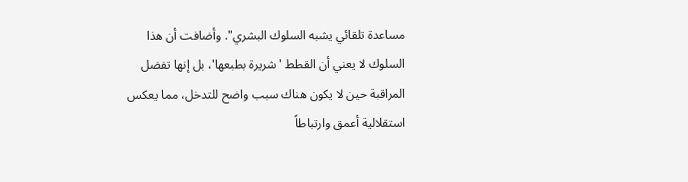مساعدة تلقائي يشبه السلوك البشري". وأضافت أن هذا السلوك لا يعني أن القطط 'شريرة بطبعها'، بل إنها تفضل المراقبة حين لا يكون هناك سبب واضح للتدخل، مما يعكس استقلالية أعمق وارتباطاً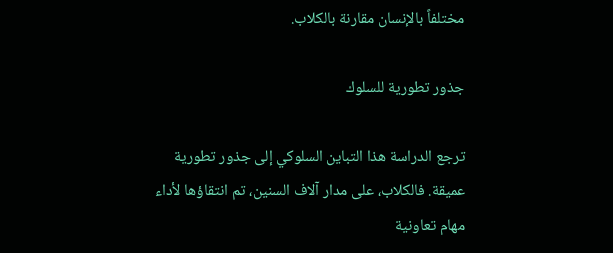مختلفاً بالإنسان مقارنة بالكلاب.

جذور تطورية للسلوك

ترجع الدراسة هذا التباين السلوكي إلى جذور تطورية عميقة. فالكلاب، على مدار آلاف السنين، تم انتقاؤها لأداء مهام تعاونية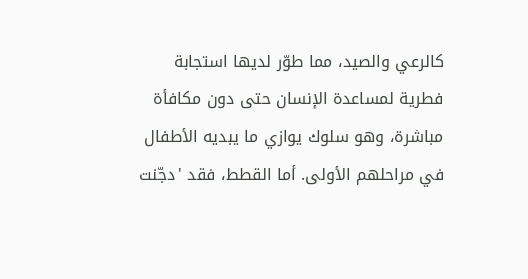كالرعي والصيد، مما طوّر لديها استجابة فطرية لمساعدة الإنسان حتى دون مكافأة مباشرة، وهو سلوك يوازي ما يبديه الأطفال في مراحلهم الأولى. أما القطط، فقد 'دجّنت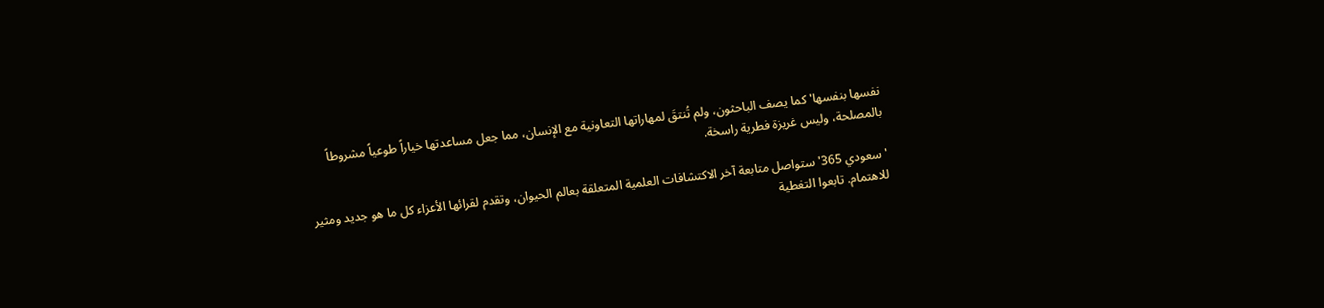نفسها بنفسها' كما يصف الباحثون، ولم تُنتقَ لمهاراتها التعاونية مع الإنسان، مما جعل مساعدتها خياراً طوعياً مشروطاً بالمصلحة، وليس غريزة فطرية راسخة.

'سعودي 365' ستواصل متابعة آخر الاكتشافات العلمية المتعلقة بعالم الحيوان، وتقدم لقرائها الأعزاء كل ما هو جديد ومثير للاهتمام. تابعوا التغطية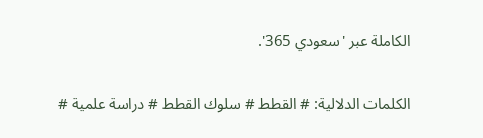الكاملة عبر 'سعودي 365'.

الكلمات الدلالية: # القطط # سلوك القطط # دراسة علمية #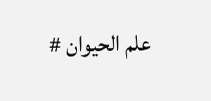علم الحيوان #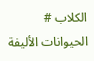الكلاب # الحيوانات الأليفة